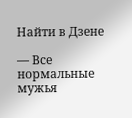Найти в Дзене

— Все нормальные мужья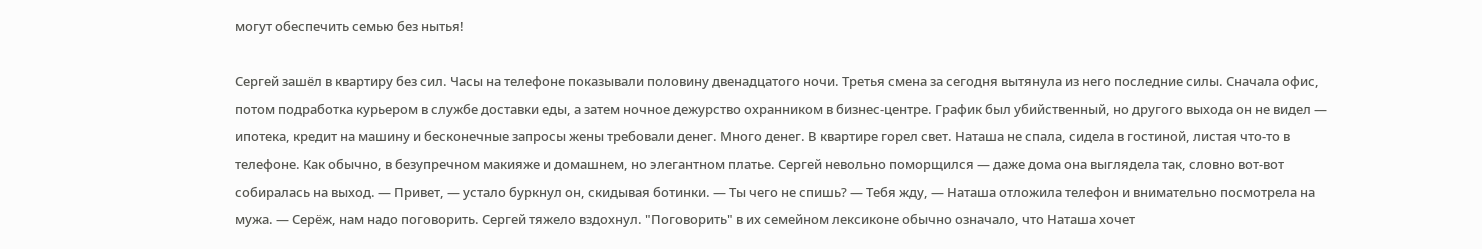могут обеспечить семью без нытья!

Сергей зашёл в квартиру без сил. Часы на телефоне показывали половину двенадцатого ночи. Третья смена за сегодня вытянула из него последние силы. Сначала офис, потом подработка курьером в службе доставки еды, а затем ночное дежурство охранником в бизнес-центре. График был убийственный, но другого выхода он не видел — ипотека, кредит на машину и бесконечные запросы жены требовали денег. Много денег. В квартире горел свет. Наташа не спала, сидела в гостиной, листая что-то в телефоне. Как обычно, в безупречном макияже и домашнем, но элегантном платье. Сергей невольно поморщился — даже дома она выглядела так, словно вот-вот собиралась на выход. — Привет, — устало буркнул он, скидывая ботинки. — Ты чего не спишь? — Тебя жду, — Наташа отложила телефон и внимательно посмотрела на мужа. — Серёж, нам надо поговорить. Сергей тяжело вздохнул. "Поговорить" в их семейном лексиконе обычно означало, что Наташа хочет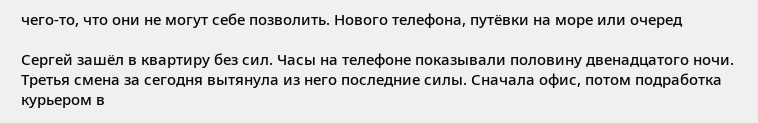чего-то, что они не могут себе позволить. Нового телефона, путёвки на море или очеред

Сергей зашёл в квартиру без сил. Часы на телефоне показывали половину двенадцатого ночи. Третья смена за сегодня вытянула из него последние силы. Сначала офис, потом подработка курьером в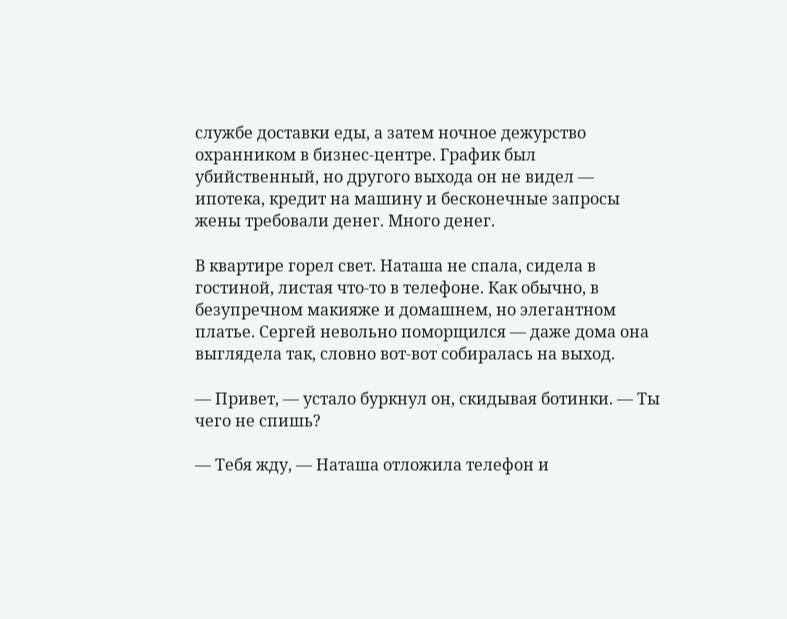службе доставки еды, а затем ночное дежурство охранником в бизнес-центре. График был убийственный, но другого выхода он не видел — ипотека, кредит на машину и бесконечные запросы жены требовали денег. Много денег.

В квартире горел свет. Наташа не спала, сидела в гостиной, листая что-то в телефоне. Как обычно, в безупречном макияже и домашнем, но элегантном платье. Сергей невольно поморщился — даже дома она выглядела так, словно вот-вот собиралась на выход.

— Привет, — устало буркнул он, скидывая ботинки. — Ты чего не спишь?

— Тебя жду, — Наташа отложила телефон и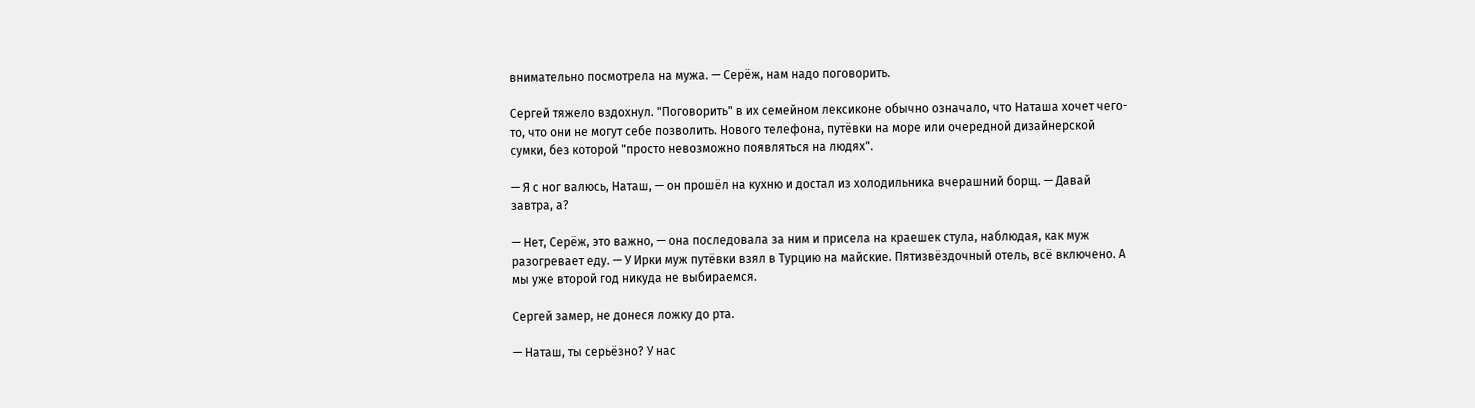внимательно посмотрела на мужа. — Серёж, нам надо поговорить.

Сергей тяжело вздохнул. "Поговорить" в их семейном лексиконе обычно означало, что Наташа хочет чего-то, что они не могут себе позволить. Нового телефона, путёвки на море или очередной дизайнерской сумки, без которой "просто невозможно появляться на людях".

— Я с ног валюсь, Наташ, — он прошёл на кухню и достал из холодильника вчерашний борщ. — Давай завтра, а?

— Нет, Серёж, это важно, — она последовала за ним и присела на краешек стула, наблюдая, как муж разогревает еду. — У Ирки муж путёвки взял в Турцию на майские. Пятизвёздочный отель, всё включено. А мы уже второй год никуда не выбираемся.

Сергей замер, не донеся ложку до рта.

— Наташ, ты серьёзно? У нас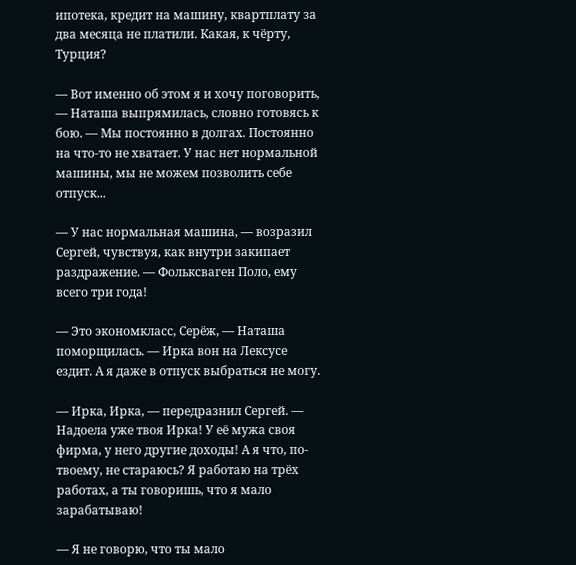ипотека, кредит на машину, квартплату за два месяца не платили. Какая, к чёрту, Турция?

— Вот именно об этом я и хочу поговорить, — Наташа выпрямилась, словно готовясь к бою. — Мы постоянно в долгах. Постоянно на что-то не хватает. У нас нет нормальной машины, мы не можем позволить себе отпуск...

— У нас нормальная машина, — возразил Сергей, чувствуя, как внутри закипает раздражение. — Фольксваген Поло, ему всего три года!

— Это экономкласс, Серёж, — Наташа поморщилась. — Ирка вон на Лексусе ездит. А я даже в отпуск выбраться не могу.

— Ирка, Ирка, — передразнил Сергей. — Надоела уже твоя Ирка! У её мужа своя фирма, у него другие доходы! А я что, по-твоему, не стараюсь? Я работаю на трёх работах, а ты говоришь, что я мало зарабатываю!

— Я не говорю, что ты мало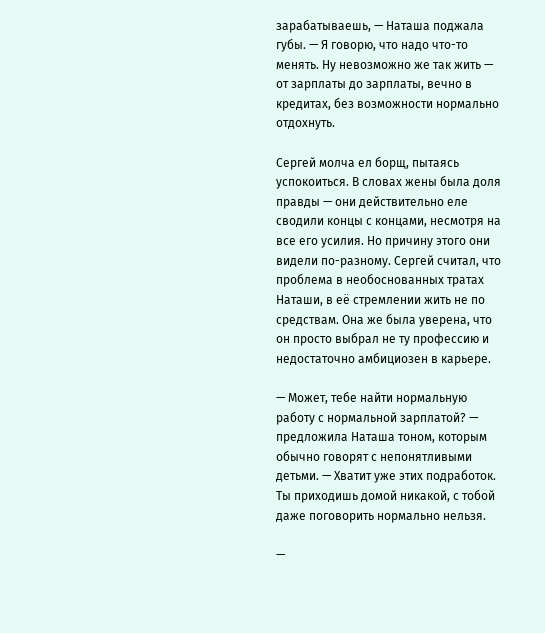зарабатываешь, — Наташа поджала губы. — Я говорю, что надо что-то менять. Ну невозможно же так жить — от зарплаты до зарплаты, вечно в кредитах, без возможности нормально отдохнуть.

Сергей молча ел борщ, пытаясь успокоиться. В словах жены была доля правды — они действительно еле сводили концы с концами, несмотря на все его усилия. Но причину этого они видели по-разному. Сергей считал, что проблема в необоснованных тратах Наташи, в её стремлении жить не по средствам. Она же была уверена, что он просто выбрал не ту профессию и недостаточно амбициозен в карьере.

— Может, тебе найти нормальную работу с нормальной зарплатой? — предложила Наташа тоном, которым обычно говорят с непонятливыми детьми. — Хватит уже этих подработок. Ты приходишь домой никакой, с тобой даже поговорить нормально нельзя.

—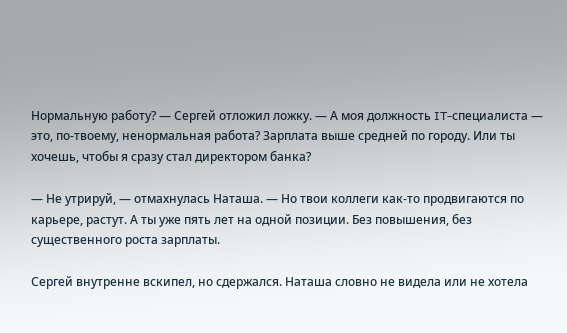Нормальную работу? — Сергей отложил ложку. — А моя должность IT-специалиста — это, по-твоему, ненормальная работа? Зарплата выше средней по городу. Или ты хочешь, чтобы я сразу стал директором банка?

— Не утрируй, — отмахнулась Наташа. — Но твои коллеги как-то продвигаются по карьере, растут. А ты уже пять лет на одной позиции. Без повышения, без существенного роста зарплаты.

Сергей внутренне вскипел, но сдержался. Наташа словно не видела или не хотела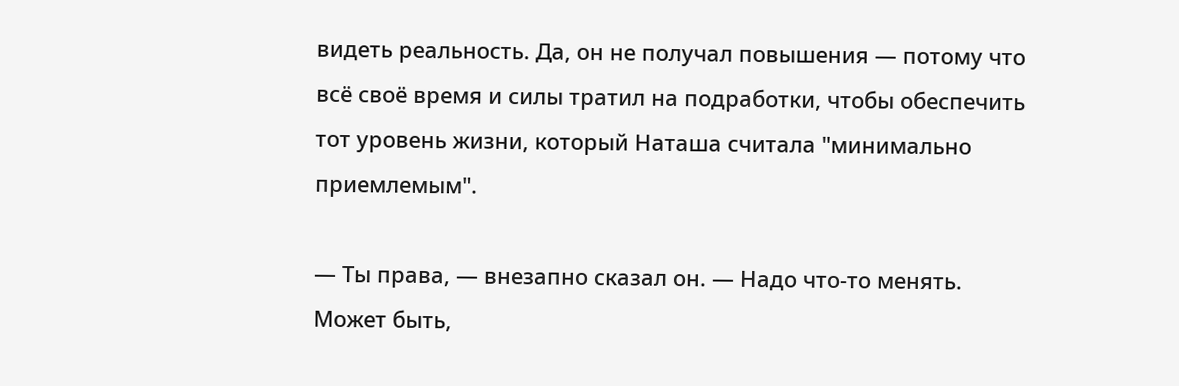видеть реальность. Да, он не получал повышения — потому что всё своё время и силы тратил на подработки, чтобы обеспечить тот уровень жизни, который Наташа считала "минимально приемлемым".

— Ты права, — внезапно сказал он. — Надо что-то менять. Может быть,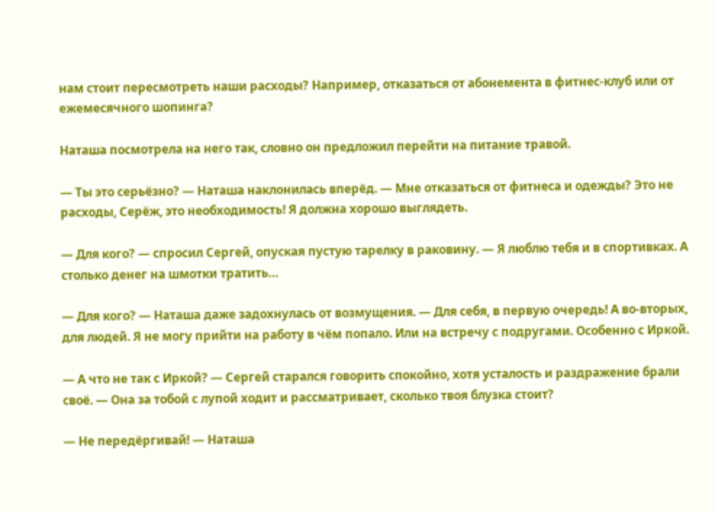нам стоит пересмотреть наши расходы? Например, отказаться от абонемента в фитнес-клуб или от ежемесячного шопинга?

Наташа посмотрела на него так, словно он предложил перейти на питание травой.

— Ты это серьёзно? — Наташа наклонилась вперёд. — Мне отказаться от фитнеса и одежды? Это не расходы, Серёж, это необходимость! Я должна хорошо выглядеть.

— Для кого? — спросил Сергей, опуская пустую тарелку в раковину. — Я люблю тебя и в спортивках. А столько денег на шмотки тратить…

— Для кого? — Наташа даже задохнулась от возмущения. — Для себя, в первую очередь! А во-вторых, для людей. Я не могу прийти на работу в чём попало. Или на встречу с подругами. Особенно с Иркой.

— А что не так с Иркой? — Сергей старался говорить спокойно, хотя усталость и раздражение брали своё. — Она за тобой с лупой ходит и рассматривает, сколько твоя блузка стоит?

— Не передёргивай! — Наташа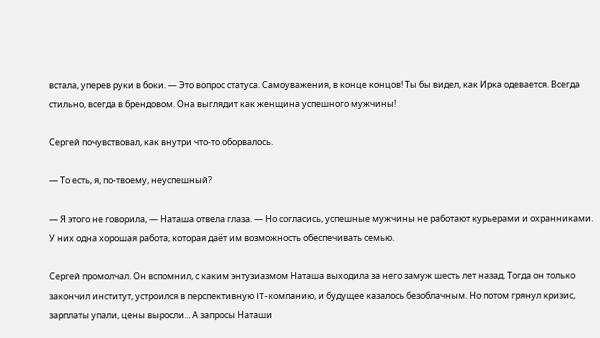встала, уперев руки в боки. — Это вопрос статуса. Самоуважения, в конце концов! Ты бы видел, как Ирка одевается. Всегда стильно, всегда в брендовом. Она выглядит как женщина успешного мужчины!

Сергей почувствовал, как внутри что-то оборвалось.

— То есть, я, по-твоему, неуспешный?

— Я этого не говорила, — Наташа отвела глаза. — Но согласись, успешные мужчины не работают курьерами и охранниками. У них одна хорошая работа, которая даёт им возможность обеспечивать семью.

Сергей промолчал. Он вспомнил, с каким энтузиазмом Наташа выходила за него замуж шесть лет назад. Тогда он только закончил институт, устроился в перспективную IT-компанию, и будущее казалось безоблачным. Но потом грянул кризис, зарплаты упали, цены выросли... А запросы Наташи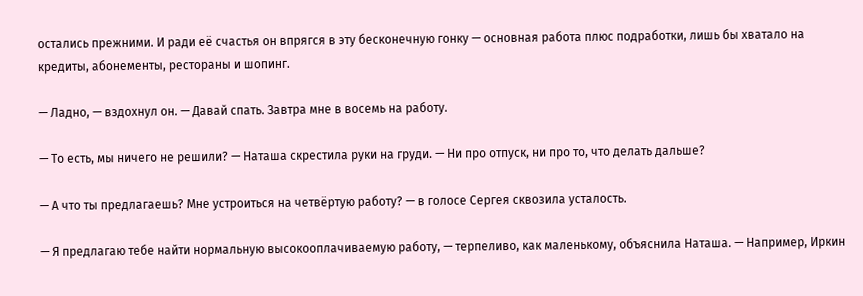остались прежними. И ради её счастья он впрягся в эту бесконечную гонку — основная работа плюс подработки, лишь бы хватало на кредиты, абонементы, рестораны и шопинг.

— Ладно, — вздохнул он. — Давай спать. Завтра мне в восемь на работу.

— То есть, мы ничего не решили? — Наташа скрестила руки на груди. — Ни про отпуск, ни про то, что делать дальше?

— А что ты предлагаешь? Мне устроиться на четвёртую работу? — в голосе Сергея сквозила усталость.

— Я предлагаю тебе найти нормальную высокооплачиваемую работу, — терпеливо, как маленькому, объяснила Наташа. — Например, Иркин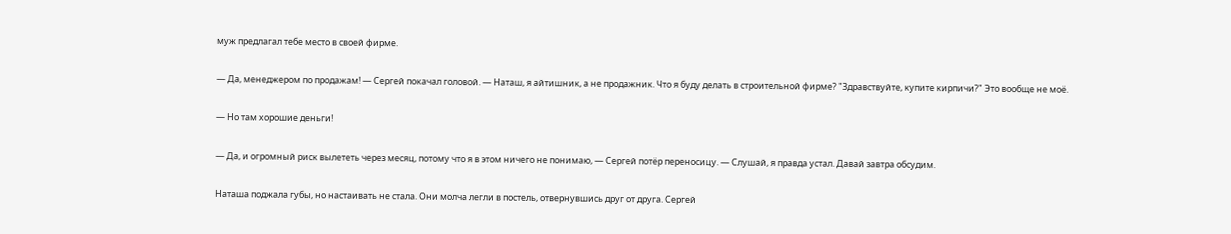муж предлагал тебе место в своей фирме.

— Да, менеджером по продажам! — Сергей покачал головой. — Наташ, я айтишник, а не продажник. Что я буду делать в строительной фирме? "Здравствуйте, купите кирпичи?" Это вообще не моё.

— Но там хорошие деньги!

— Да, и огромный риск вылететь через месяц, потому что я в этом ничего не понимаю, — Сергей потёр переносицу. — Слушай, я правда устал. Давай завтра обсудим.

Наташа поджала губы, но настаивать не стала. Они молча легли в постель, отвернувшись друг от друга. Сергей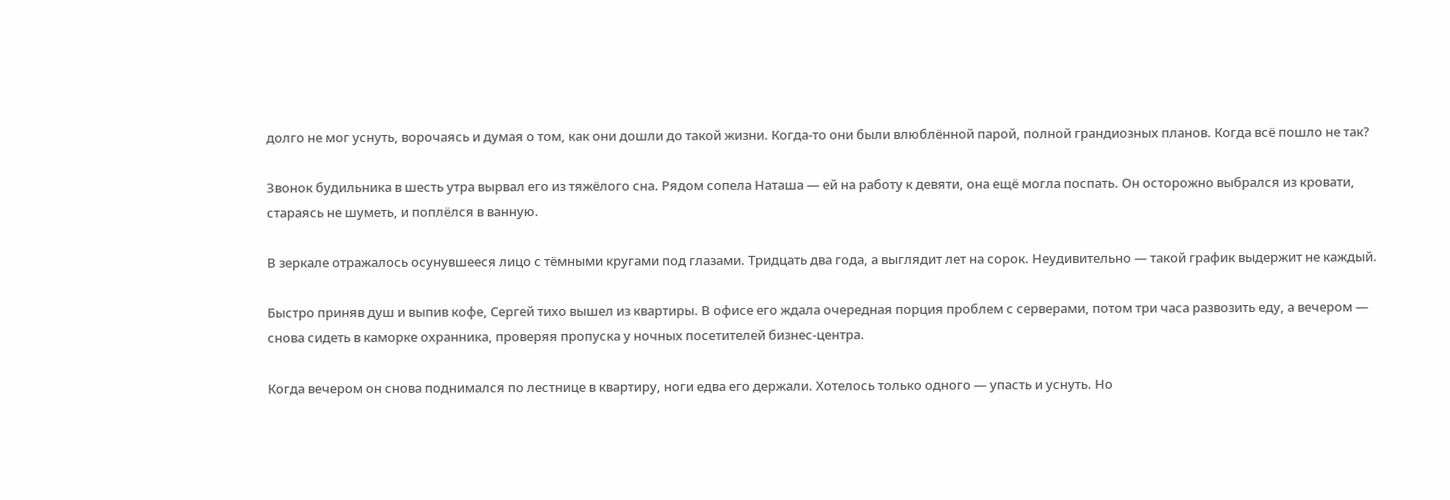долго не мог уснуть, ворочаясь и думая о том, как они дошли до такой жизни. Когда-то они были влюблённой парой, полной грандиозных планов. Когда всё пошло не так?

Звонок будильника в шесть утра вырвал его из тяжёлого сна. Рядом сопела Наташа — ей на работу к девяти, она ещё могла поспать. Он осторожно выбрался из кровати, стараясь не шуметь, и поплёлся в ванную.

В зеркале отражалось осунувшееся лицо с тёмными кругами под глазами. Тридцать два года, а выглядит лет на сорок. Неудивительно — такой график выдержит не каждый.

Быстро приняв душ и выпив кофе, Сергей тихо вышел из квартиры. В офисе его ждала очередная порция проблем с серверами, потом три часа развозить еду, а вечером — снова сидеть в каморке охранника, проверяя пропуска у ночных посетителей бизнес-центра.

Когда вечером он снова поднимался по лестнице в квартиру, ноги едва его держали. Хотелось только одного — упасть и уснуть. Но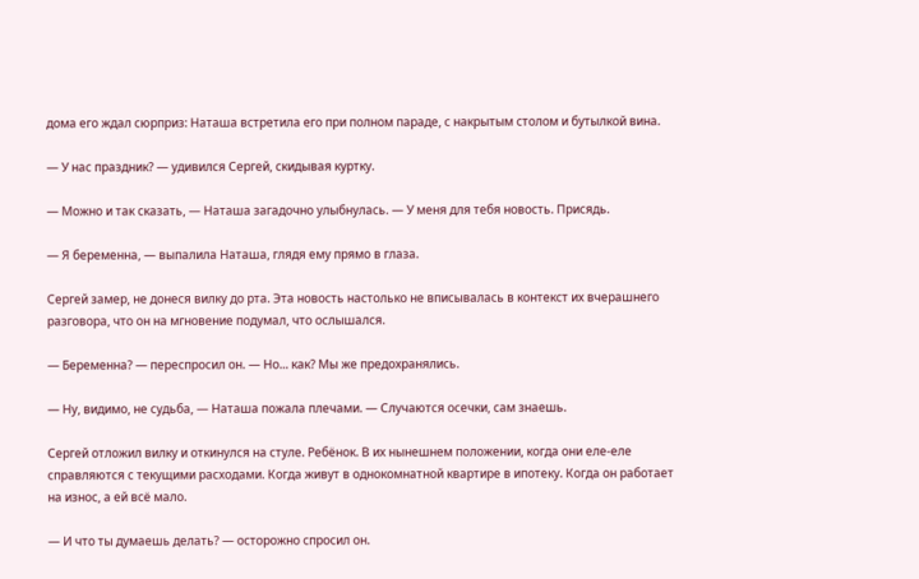дома его ждал сюрприз: Наташа встретила его при полном параде, с накрытым столом и бутылкой вина.

— У нас праздник? — удивился Сергей, скидывая куртку.

— Можно и так сказать, — Наташа загадочно улыбнулась. — У меня для тебя новость. Присядь.

— Я беременна, — выпалила Наташа, глядя ему прямо в глаза.

Сергей замер, не донеся вилку до рта. Эта новость настолько не вписывалась в контекст их вчерашнего разговора, что он на мгновение подумал, что ослышался.

— Беременна? — переспросил он. — Но... как? Мы же предохранялись.

— Ну, видимо, не судьба, — Наташа пожала плечами. — Случаются осечки, сам знаешь.

Сергей отложил вилку и откинулся на стуле. Ребёнок. В их нынешнем положении, когда они еле-еле справляются с текущими расходами. Когда живут в однокомнатной квартире в ипотеку. Когда он работает на износ, а ей всё мало.

— И что ты думаешь делать? — осторожно спросил он.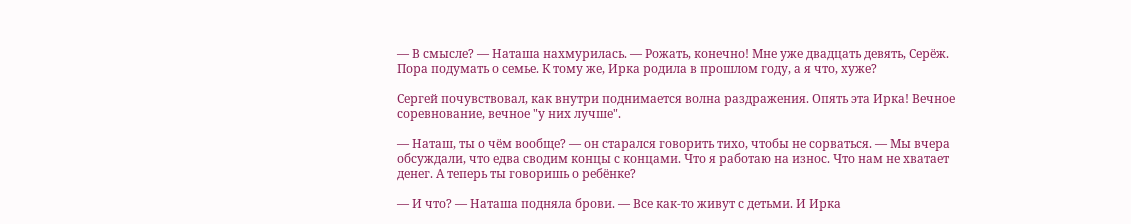— В смысле? — Наташа нахмурилась. — Рожать, конечно! Мне уже двадцать девять, Серёж. Пора подумать о семье. К тому же, Ирка родила в прошлом году, а я что, хуже?

Сергей почувствовал, как внутри поднимается волна раздражения. Опять эта Ирка! Вечное соревнование, вечное "у них лучше".

— Наташ, ты о чём вообще? — он старался говорить тихо, чтобы не сорваться. — Мы вчера обсуждали, что едва сводим концы с концами. Что я работаю на износ. Что нам не хватает денег. А теперь ты говоришь о ребёнке?

— И что? — Наташа подняла брови. — Все как-то живут с детьми. И Ирка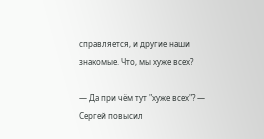справляется, и другие наши знакомые. Что, мы хуже всех?

— Да при чём тут "хуже всех"? — Сергей повысил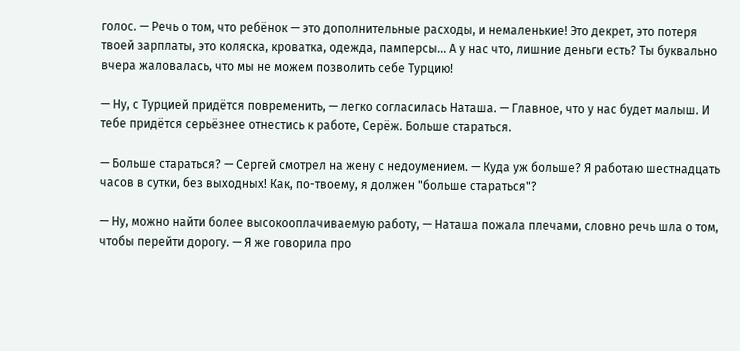голос. — Речь о том, что ребёнок — это дополнительные расходы, и немаленькие! Это декрет, это потеря твоей зарплаты, это коляска, кроватка, одежда, памперсы... А у нас что, лишние деньги есть? Ты буквально вчера жаловалась, что мы не можем позволить себе Турцию!

— Ну, с Турцией придётся повременить, — легко согласилась Наташа. — Главное, что у нас будет малыш. И тебе придётся серьёзнее отнестись к работе, Серёж. Больше стараться.

— Больше стараться? — Сергей смотрел на жену с недоумением. — Куда уж больше? Я работаю шестнадцать часов в сутки, без выходных! Как, по-твоему, я должен "больше стараться"?

— Ну, можно найти более высокооплачиваемую работу, — Наташа пожала плечами, словно речь шла о том, чтобы перейти дорогу. — Я же говорила про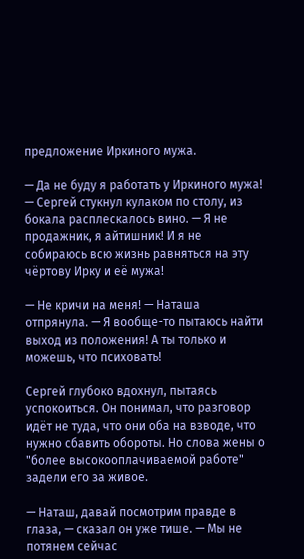предложение Иркиного мужа.

— Да не буду я работать у Иркиного мужа! — Сергей стукнул кулаком по столу, из бокала расплескалось вино. — Я не продажник, я айтишник! И я не собираюсь всю жизнь равняться на эту чёртову Ирку и её мужа!

— Не кричи на меня! — Наташа отпрянула. — Я вообще-то пытаюсь найти выход из положения! А ты только и можешь, что психовать!

Сергей глубоко вдохнул, пытаясь успокоиться. Он понимал, что разговор идёт не туда, что они оба на взводе, что нужно сбавить обороты. Но слова жены о "более высокооплачиваемой работе" задели его за живое.

— Наташ, давай посмотрим правде в глаза, — сказал он уже тише. — Мы не потянем сейчас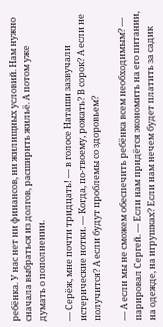ребёнка. У нас нет ни финансов, ни жилищных условий. Нам нужно сначала выбраться из долгов, расширить жильё. А потом уже думать о пополнении.

— Серёж, мне почти тридцать! — в голосе Наташи зазвучали истерические нотки. — Когда, по-твоему, рожать? В сорок? А если не получится? А если будут проблемы со здоровьем?

— А если мы не сможем обеспечить ребёнка всем необходимым? — парировал Сергей. — Если нам придётся экономить на его питании, на одежде, на игрушках? Если нам нечем будет платить за садик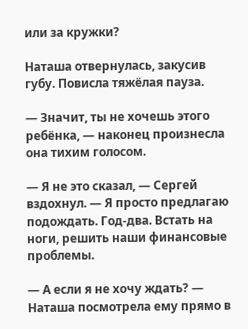или за кружки?

Наташа отвернулась, закусив губу. Повисла тяжёлая пауза.

— Значит, ты не хочешь этого ребёнка, — наконец произнесла она тихим голосом.

— Я не это сказал, — Сергей вздохнул. — Я просто предлагаю подождать. Год-два. Встать на ноги, решить наши финансовые проблемы.

— А если я не хочу ждать? — Наташа посмотрела ему прямо в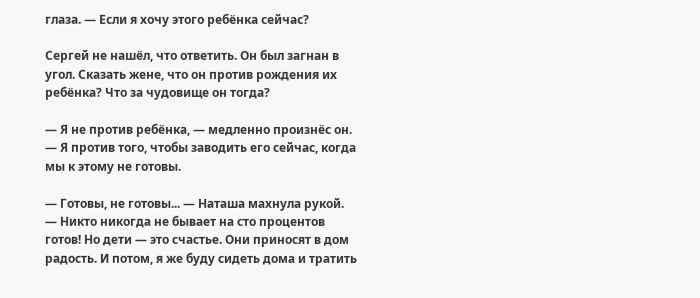глаза. — Если я хочу этого ребёнка сейчас?

Сергей не нашёл, что ответить. Он был загнан в угол. Сказать жене, что он против рождения их ребёнка? Что за чудовище он тогда?

— Я не против ребёнка, — медленно произнёс он. — Я против того, чтобы заводить его сейчас, когда мы к этому не готовы.

— Готовы, не готовы... — Наташа махнула рукой. — Никто никогда не бывает на сто процентов готов! Но дети — это счастье. Они приносят в дом радость. И потом, я же буду сидеть дома и тратить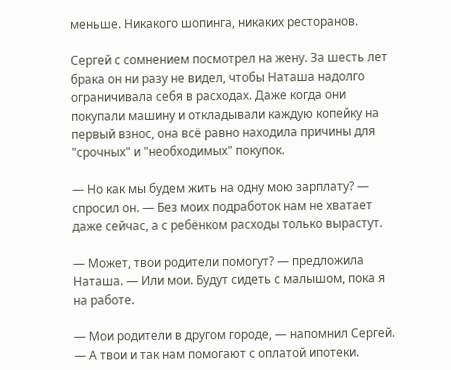меньше. Никакого шопинга, никаких ресторанов.

Сергей с сомнением посмотрел на жену. За шесть лет брака он ни разу не видел, чтобы Наташа надолго ограничивала себя в расходах. Даже когда они покупали машину и откладывали каждую копейку на первый взнос, она всё равно находила причины для "срочных" и "необходимых" покупок.

— Но как мы будем жить на одну мою зарплату? — спросил он. — Без моих подработок нам не хватает даже сейчас, а с ребёнком расходы только вырастут.

— Может, твои родители помогут? — предложила Наташа. — Или мои. Будут сидеть с малышом, пока я на работе.

— Мои родители в другом городе, — напомнил Сергей. — А твои и так нам помогают с оплатой ипотеки.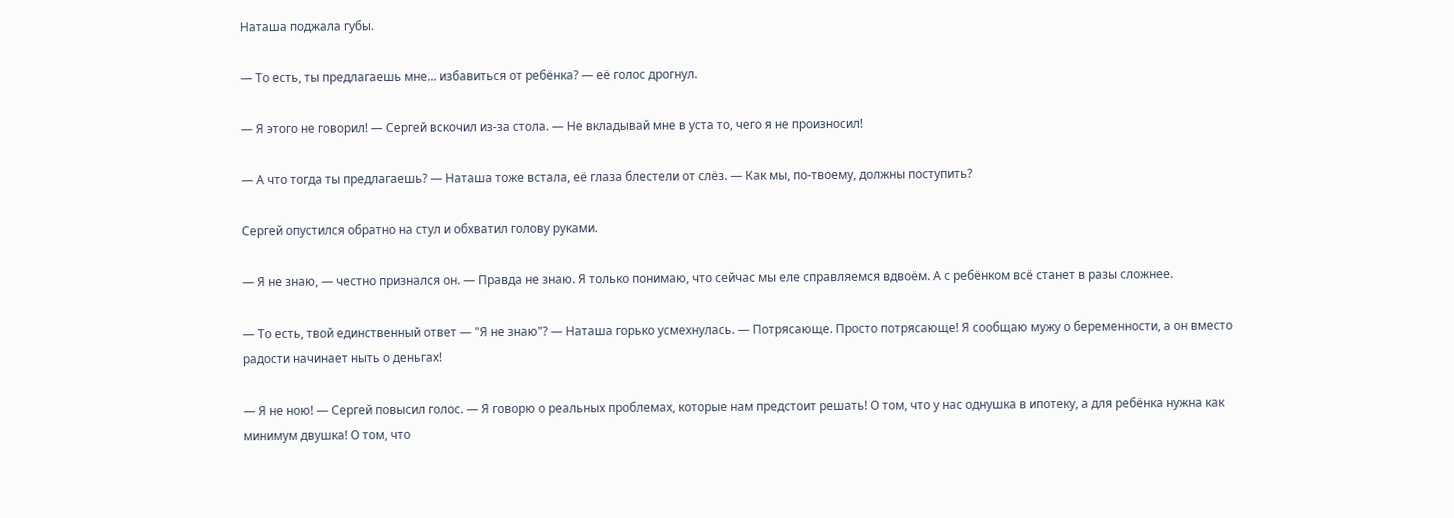Наташа поджала губы.

— То есть, ты предлагаешь мне... избавиться от ребёнка? — её голос дрогнул.

— Я этого не говорил! — Сергей вскочил из-за стола. — Не вкладывай мне в уста то, чего я не произносил!

— А что тогда ты предлагаешь? — Наташа тоже встала, её глаза блестели от слёз. — Как мы, по-твоему, должны поступить?

Сергей опустился обратно на стул и обхватил голову руками.

— Я не знаю, — честно признался он. — Правда не знаю. Я только понимаю, что сейчас мы еле справляемся вдвоём. А с ребёнком всё станет в разы сложнее.

— То есть, твой единственный ответ — "Я не знаю"? — Наташа горько усмехнулась. — Потрясающе. Просто потрясающе! Я сообщаю мужу о беременности, а он вместо радости начинает ныть о деньгах!

— Я не ною! — Сергей повысил голос. — Я говорю о реальных проблемах, которые нам предстоит решать! О том, что у нас однушка в ипотеку, а для ребёнка нужна как минимум двушка! О том, что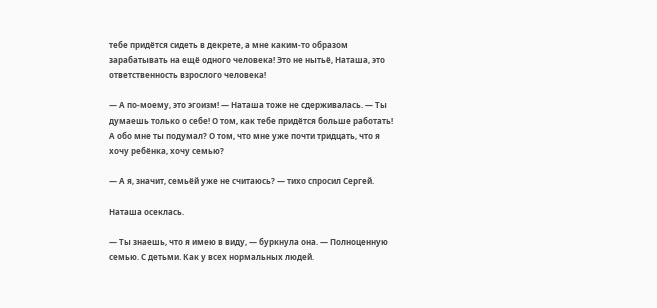тебе придётся сидеть в декрете, а мне каким-то образом зарабатывать на ещё одного человека! Это не нытьё, Наташа, это ответственность взрослого человека!

— А по-моему, это эгоизм! — Наташа тоже не сдерживалась. — Ты думаешь только о себе! О том, как тебе придётся больше работать! А обо мне ты подумал? О том, что мне уже почти тридцать, что я хочу ребёнка, хочу семью?

— А я, значит, семьёй уже не считаюсь? — тихо спросил Сергей.

Наташа осеклась.

— Ты знаешь, что я имею в виду, — буркнула она. — Полноценную семью. С детьми. Как у всех нормальных людей.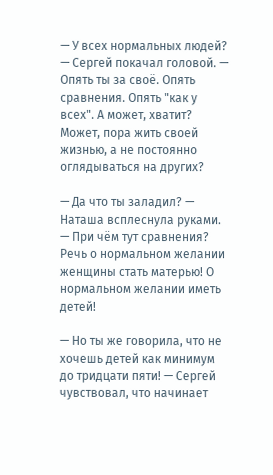— У всех нормальных людей? — Сергей покачал головой. — Опять ты за своё. Опять сравнения. Опять "как у всех". А может, хватит? Может, пора жить своей жизнью, а не постоянно оглядываться на других?

— Да что ты заладил? — Наташа всплеснула руками. — При чём тут сравнения? Речь о нормальном желании женщины стать матерью! О нормальном желании иметь детей!

— Но ты же говорила, что не хочешь детей как минимум до тридцати пяти! — Сергей чувствовал, что начинает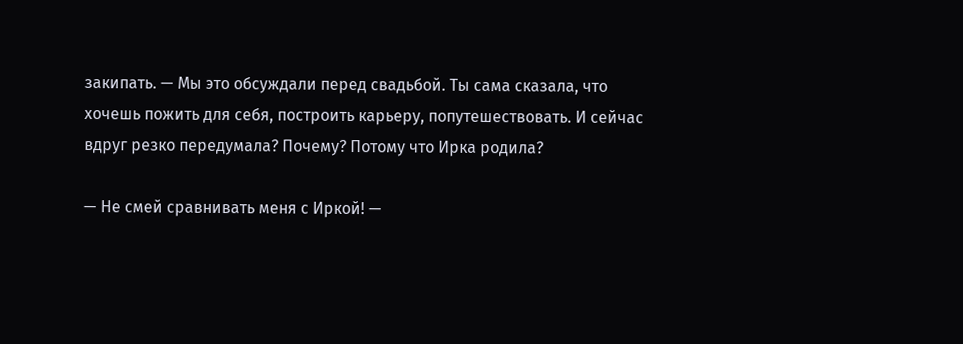закипать. — Мы это обсуждали перед свадьбой. Ты сама сказала, что хочешь пожить для себя, построить карьеру, попутешествовать. И сейчас вдруг резко передумала? Почему? Потому что Ирка родила?

— Не смей сравнивать меня с Иркой! —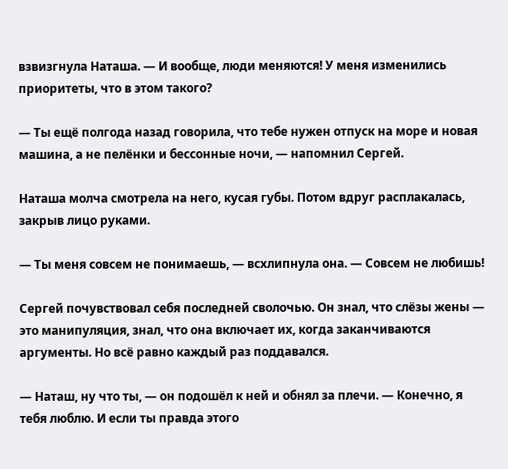взвизгнула Наташа. — И вообще, люди меняются! У меня изменились приоритеты, что в этом такого?

— Ты ещё полгода назад говорила, что тебе нужен отпуск на море и новая машина, а не пелёнки и бессонные ночи, — напомнил Сергей.

Наташа молча смотрела на него, кусая губы. Потом вдруг расплакалась, закрыв лицо руками.

— Ты меня совсем не понимаешь, — всхлипнула она. — Совсем не любишь!

Сергей почувствовал себя последней сволочью. Он знал, что слёзы жены — это манипуляция, знал, что она включает их, когда заканчиваются аргументы. Но всё равно каждый раз поддавался.

— Наташ, ну что ты, — он подошёл к ней и обнял за плечи. — Конечно, я тебя люблю. И если ты правда этого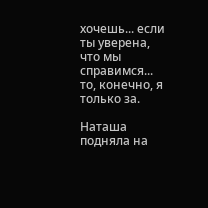хочешь... если ты уверена, что мы справимся... то, конечно, я только за.

Наташа подняла на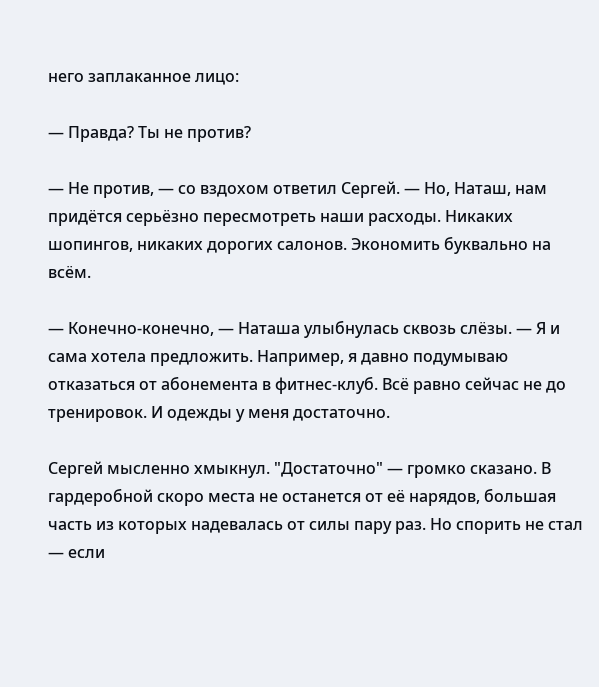него заплаканное лицо:

— Правда? Ты не против?

— Не против, — со вздохом ответил Сергей. — Но, Наташ, нам придётся серьёзно пересмотреть наши расходы. Никаких шопингов, никаких дорогих салонов. Экономить буквально на всём.

— Конечно-конечно, — Наташа улыбнулась сквозь слёзы. — Я и сама хотела предложить. Например, я давно подумываю отказаться от абонемента в фитнес-клуб. Всё равно сейчас не до тренировок. И одежды у меня достаточно.

Сергей мысленно хмыкнул. "Достаточно" — громко сказано. В гардеробной скоро места не останется от её нарядов, большая часть из которых надевалась от силы пару раз. Но спорить не стал — если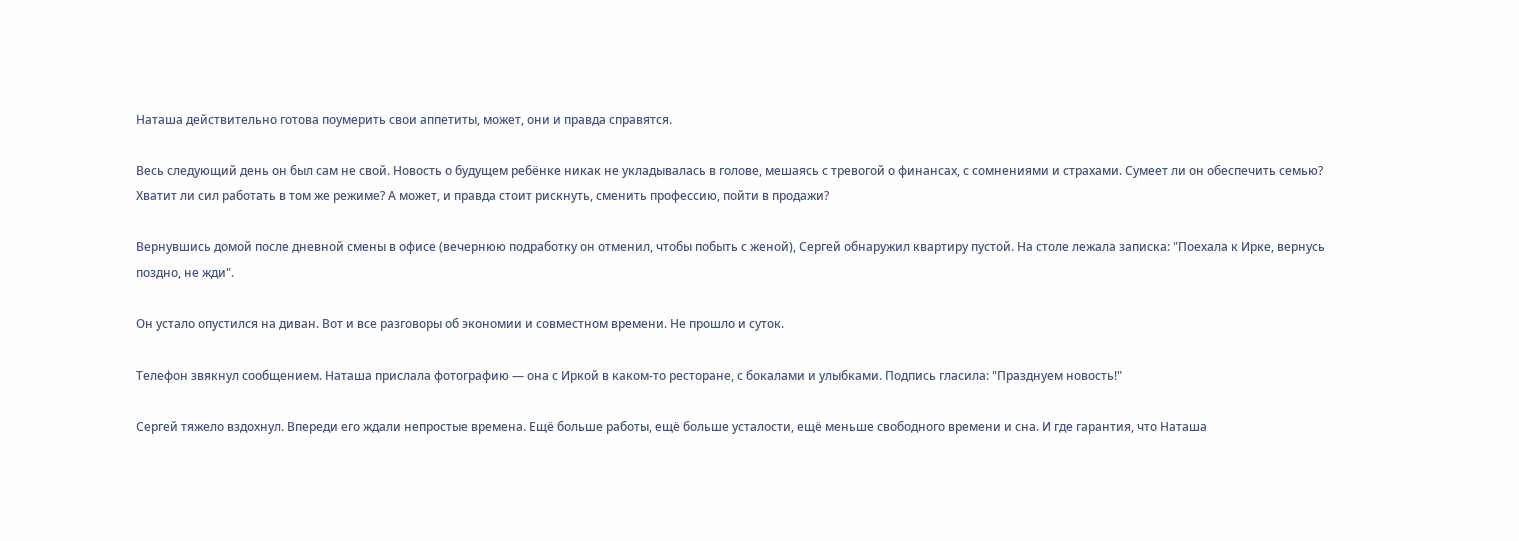Наташа действительно готова поумерить свои аппетиты, может, они и правда справятся.

Весь следующий день он был сам не свой. Новость о будущем ребёнке никак не укладывалась в голове, мешаясь с тревогой о финансах, с сомнениями и страхами. Сумеет ли он обеспечить семью? Хватит ли сил работать в том же режиме? А может, и правда стоит рискнуть, сменить профессию, пойти в продажи?

Вернувшись домой после дневной смены в офисе (вечернюю подработку он отменил, чтобы побыть с женой), Сергей обнаружил квартиру пустой. На столе лежала записка: "Поехала к Ирке, вернусь поздно, не жди".

Он устало опустился на диван. Вот и все разговоры об экономии и совместном времени. Не прошло и суток.

Телефон звякнул сообщением. Наташа прислала фотографию — она с Иркой в каком-то ресторане, с бокалами и улыбками. Подпись гласила: "Празднуем новость!"

Сергей тяжело вздохнул. Впереди его ждали непростые времена. Ещё больше работы, ещё больше усталости, ещё меньше свободного времени и сна. И где гарантия, что Наташа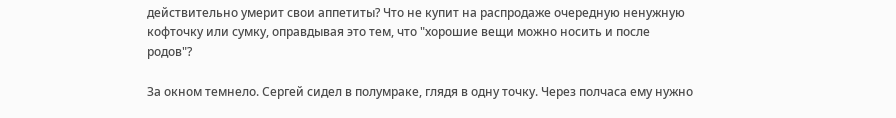действительно умерит свои аппетиты? Что не купит на распродаже очередную ненужную кофточку или сумку, оправдывая это тем, что "хорошие вещи можно носить и после родов"?

За окном темнело. Сергей сидел в полумраке, глядя в одну точку. Через полчаса ему нужно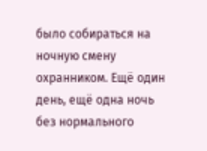было собираться на ночную смену охранником. Ещё один день, ещё одна ночь без нормального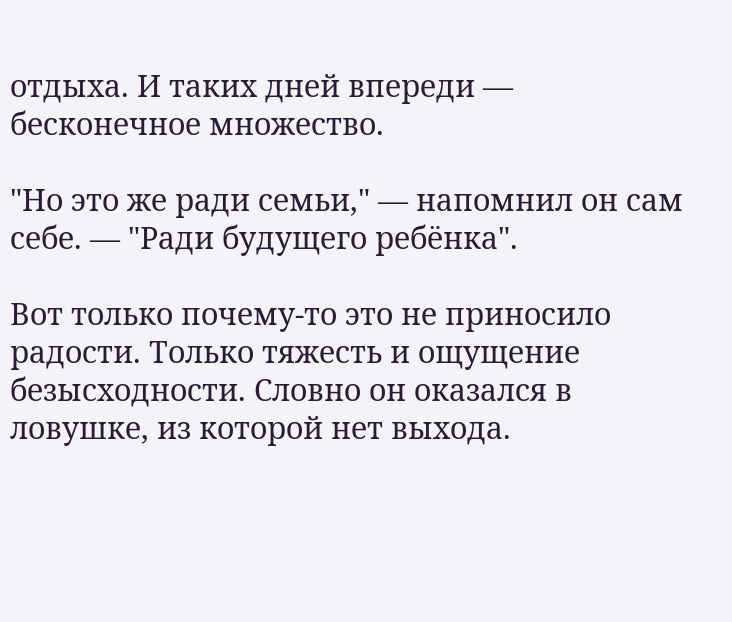отдыха. И таких дней впереди — бесконечное множество.

"Но это же ради семьи," — напомнил он сам себе. — "Ради будущего ребёнка".

Вот только почему-то это не приносило радости. Только тяжесть и ощущение безысходности. Словно он оказался в ловушке, из которой нет выхода.